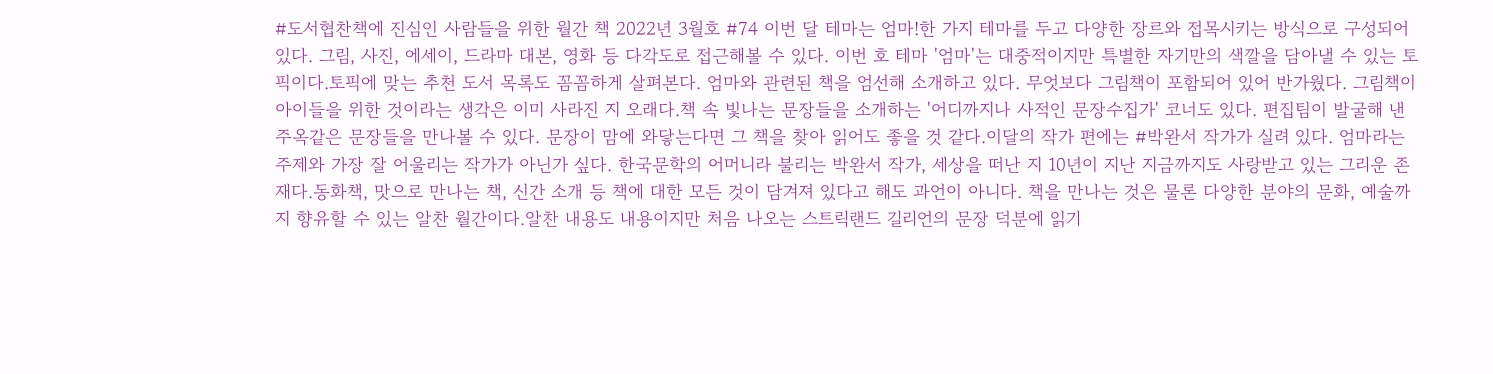#도서협찬책에 진심인 사람들을 위한 월간 책 2022년 3월호 #74 이번 달 테마는 엄마!한 가지 테마를 두고 다양한 장르와 접목시키는 방식으로 구성되어 있다. 그림, 사진, 에세이, 드라마 대본, 영화 등 다각도로 접근해볼 수 있다. 이번 호 테마 '엄마'는 대중적이지만 특별한 자기만의 색깔을 담아낼 수 있는 토픽이다.토픽에 맞는 추천 도서 목록도 꼼꼼하게 살펴본다. 엄마와 관련된 책을 엄선해 소개하고 있다. 무엇보다 그림책이 포함되어 있어 반가웠다. 그림책이 아이들을 위한 것이라는 생각은 이미 사라진 지 오래다.책 속 빛나는 문장들을 소개하는 '어디까지나 사적인 문장수집가' 코너도 있다. 편집팀이 발굴해 낸 주옥같은 문장들을 만나볼 수 있다. 문장이 맘에 와닿는다면 그 책을 찾아 읽어도 좋을 것 같다.이달의 작가 편에는 #박완서 작가가 실려 있다. 엄마라는 주제와 가장 잘 어울리는 작가가 아닌가 싶다. 한국문학의 어머니라 불리는 박완서 작가, 세상을 떠난 지 10년이 지난 지금까지도 사랑받고 있는 그리운 존재다.동화책, 맛으로 만나는 책, 신간 소개 등 책에 대한 모든 것이 담겨져 있다고 해도 과언이 아니다. 책을 만나는 것은 물론 다양한 분야의 문화, 예술까지 향유할 수 있는 알찬 월간이다.알찬 내용도 내용이지만 처음 나오는 스트릭랜드 길리언의 문장 덕분에 읽기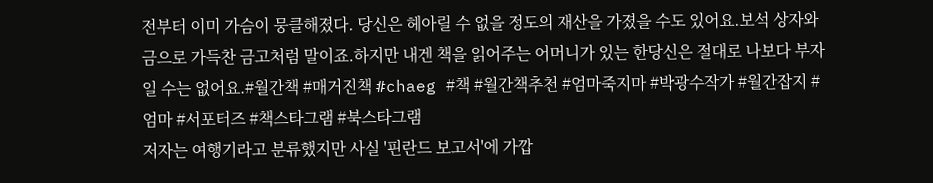전부터 이미 가슴이 뭉클해졌다. 당신은 헤아릴 수 없을 정도의 재산을 가졌을 수도 있어요.보석 상자와 금으로 가득찬 금고처럼 말이죠.하지만 내겐 책을 읽어주는 어머니가 있는 한당신은 절대로 나보다 부자일 수는 없어요.#월간책 #매거진책 #chaeg #책 #월간책추천 #엄마죽지마 #박광수작가 #월간잡지 #엄마 #서포터즈 #책스타그램 #북스타그램
저자는 여행기라고 분류했지만 사실 '핀란드 보고서'에 가깝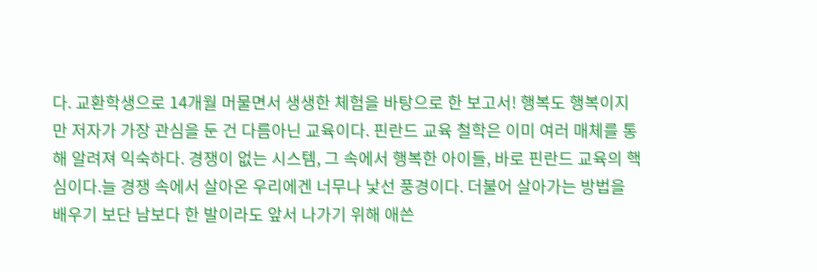다. 교환학생으로 14개월 머물면서 생생한 체험을 바탕으로 한 보고서! 행복도 행복이지만 저자가 가장 관심을 둔 건 다름아닌 교육이다. 핀란드 교육 철학은 이미 여러 매체를 통해 알려져 익숙하다. 경쟁이 없는 시스템, 그 속에서 행복한 아이들, 바로 핀란드 교육의 핵심이다.늘 경쟁 속에서 살아온 우리에겐 너무나 낯선 풍경이다. 더불어 살아가는 방법을 배우기 보단 남보다 한 발이라도 앞서 나가기 위해 애쓴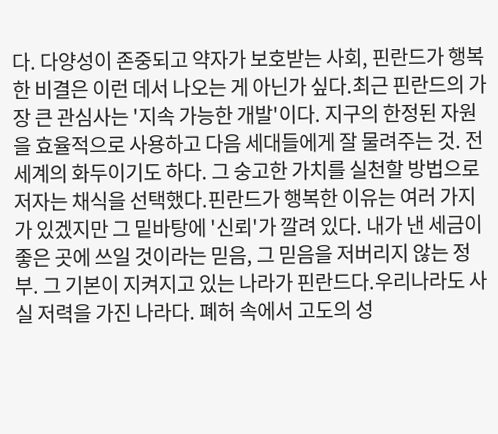다. 다양성이 존중되고 약자가 보호받는 사회, 핀란드가 행복한 비결은 이런 데서 나오는 게 아닌가 싶다.최근 핀란드의 가장 큰 관심사는 '지속 가능한 개발'이다. 지구의 한정된 자원을 효율적으로 사용하고 다음 세대들에게 잘 물려주는 것. 전 세계의 화두이기도 하다. 그 숭고한 가치를 실천할 방법으로 저자는 채식을 선택했다.핀란드가 행복한 이유는 여러 가지가 있겠지만 그 밑바탕에 '신뢰'가 깔려 있다. 내가 낸 세금이 좋은 곳에 쓰일 것이라는 믿음, 그 믿음을 저버리지 않는 정부. 그 기본이 지켜지고 있는 나라가 핀란드다.우리나라도 사실 저력을 가진 나라다. 폐허 속에서 고도의 성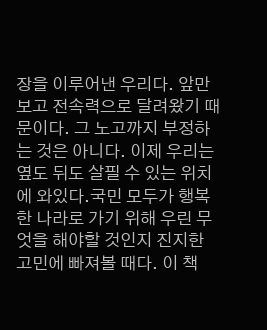장을 이루어낸 우리다. 앞만 보고 전속력으로 달려왔기 때문이다. 그 노고까지 부정하는 것은 아니다. 이제 우리는 옆도 뒤도 살필 수 있는 위치에 와있다.국민 모두가 행복한 나라로 가기 위해 우린 무엇을 해야할 것인지 진지한 고민에 빠져볼 때다. 이 책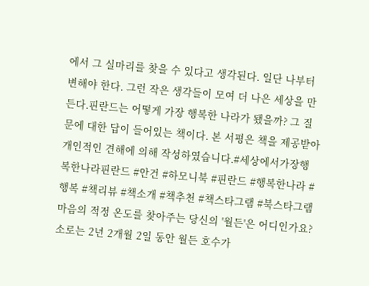에서 그 실마리를 찾을 수 있다고 생각된다. 일단 나부터 변해야 한다. 그런 작은 생각들이 모여 더 나은 세상을 만든다.핀란드는 어떻게 가장 행복한 나라가 됐을까? 그 질문에 대한 답이 들어있는 책이다. 본 서평은 책을 제공받아 개인적인 견해에 의해 작성하였습니다.#세상에서가장행복한나라핀란드 #안건 #하모니북 #핀란드 #행복한나라 #행복 #책리뷰 #책소개 #책추천 #책스타그램 #북스타그램
마음의 적정 온도를 찾아주는 당신의 '월든'은 어디인가요? 소로는 2년 2개월 2일 동안 월든 호수가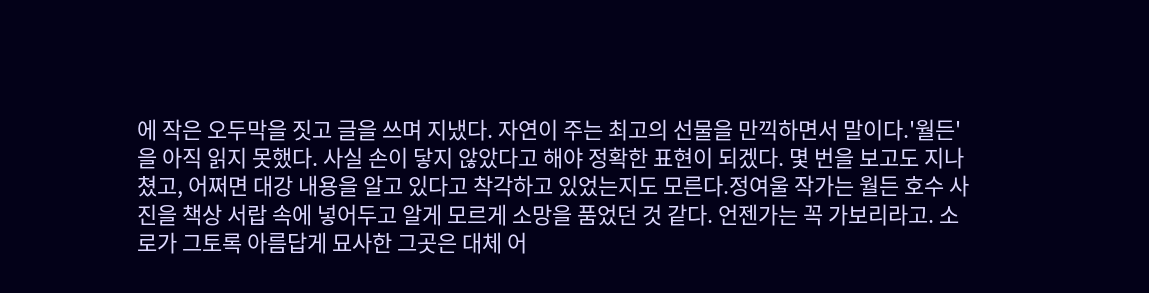에 작은 오두막을 짓고 글을 쓰며 지냈다. 자연이 주는 최고의 선물을 만끽하면서 말이다.'월든'을 아직 읽지 못했다. 사실 손이 닿지 않았다고 해야 정확한 표현이 되겠다. 몇 번을 보고도 지나쳤고, 어쩌면 대강 내용을 알고 있다고 착각하고 있었는지도 모른다.정여울 작가는 월든 호수 사진을 책상 서랍 속에 넣어두고 알게 모르게 소망을 품었던 것 같다. 언젠가는 꼭 가보리라고. 소로가 그토록 아름답게 묘사한 그곳은 대체 어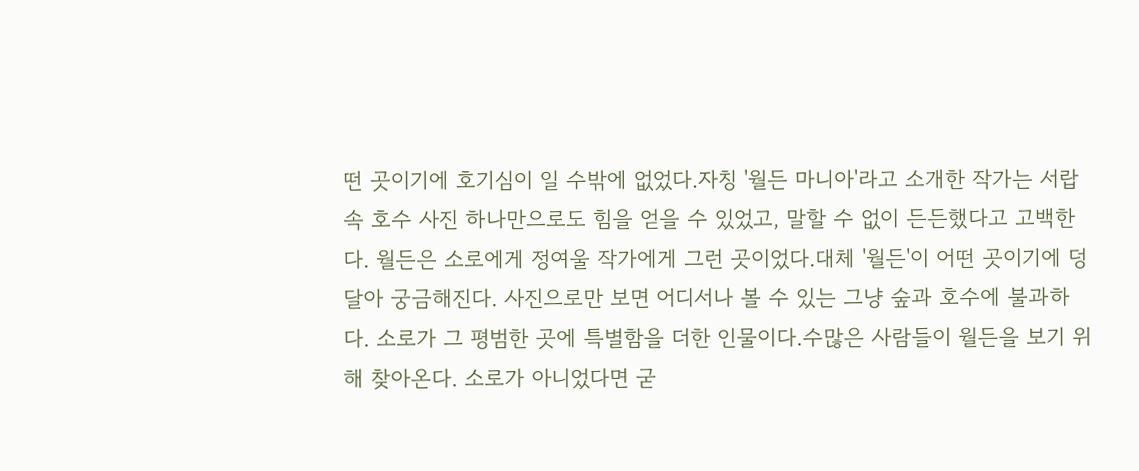떤 곳이기에 호기심이 일 수밖에 없었다.자칭 '월든 마니아'라고 소개한 작가는 서랍 속 호수 사진 하나만으로도 힘을 얻을 수 있었고, 말할 수 없이 든든했다고 고백한다. 월든은 소로에게 정여울 작가에게 그런 곳이었다.대체 '월든'이 어떤 곳이기에 덩달아 궁금해진다. 사진으로만 보면 어디서나 볼 수 있는 그냥 숲과 호수에 불과하다. 소로가 그 평범한 곳에 특별함을 더한 인물이다.수많은 사람들이 월든을 보기 위해 찾아온다. 소로가 아니었다면 굳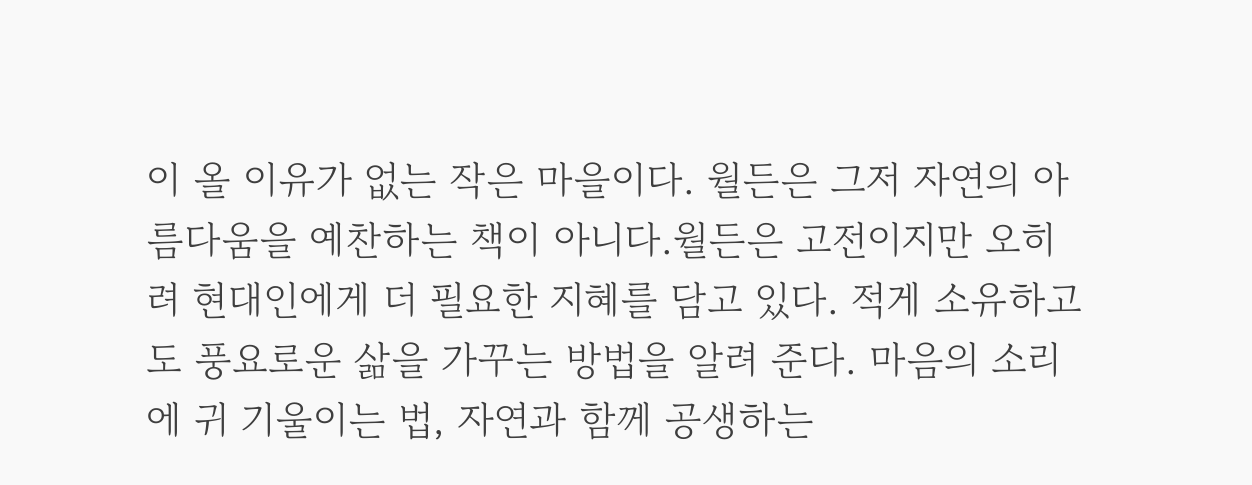이 올 이유가 없는 작은 마을이다. 월든은 그저 자연의 아름다움을 예찬하는 책이 아니다.월든은 고전이지만 오히려 현대인에게 더 필요한 지혜를 담고 있다. 적게 소유하고도 풍요로운 삶을 가꾸는 방법을 알려 준다. 마음의 소리에 귀 기울이는 법, 자연과 함께 공생하는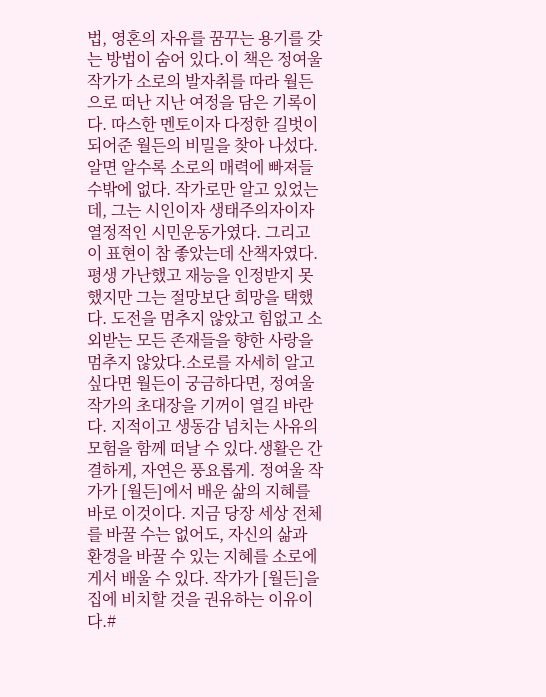법, 영혼의 자유를 꿈꾸는 용기를 갖는 방법이 숨어 있다.이 책은 정여울 작가가 소로의 발자취를 따라 월든으로 떠난 지난 여정을 담은 기록이다. 따스한 멘토이자 다정한 길벗이 되어준 월든의 비밀을 찾아 나섰다.알면 알수록 소로의 매력에 빠져들 수밖에 없다. 작가로만 알고 있었는데, 그는 시인이자 생태주의자이자 열정적인 시민운동가였다. 그리고 이 표현이 참 좋았는데 산책자였다.평생 가난했고 재능을 인정받지 못했지만 그는 절망보단 희망을 택했다. 도전을 멈추지 않았고 힘없고 소외받는 모든 존재들을 향한 사랑을 멈추지 않았다.소로를 자세히 알고 싶다면 월든이 궁금하다면, 정여울 작가의 초대장을 기꺼이 열길 바란다. 지적이고 생동감 넘치는 사유의 모험을 함께 떠날 수 있다.생활은 간결하게, 자연은 풍요롭게. 정여울 작가가 [월든]에서 배운 삶의 지혜를 바로 이것이다. 지금 당장 세상 전체를 바꿀 수는 없어도, 자신의 삶과 환경을 바꿀 수 있는 지혜를 소로에게서 배울 수 있다. 작가가 [월든]을 집에 비치할 것을 권유하는 이유이다.#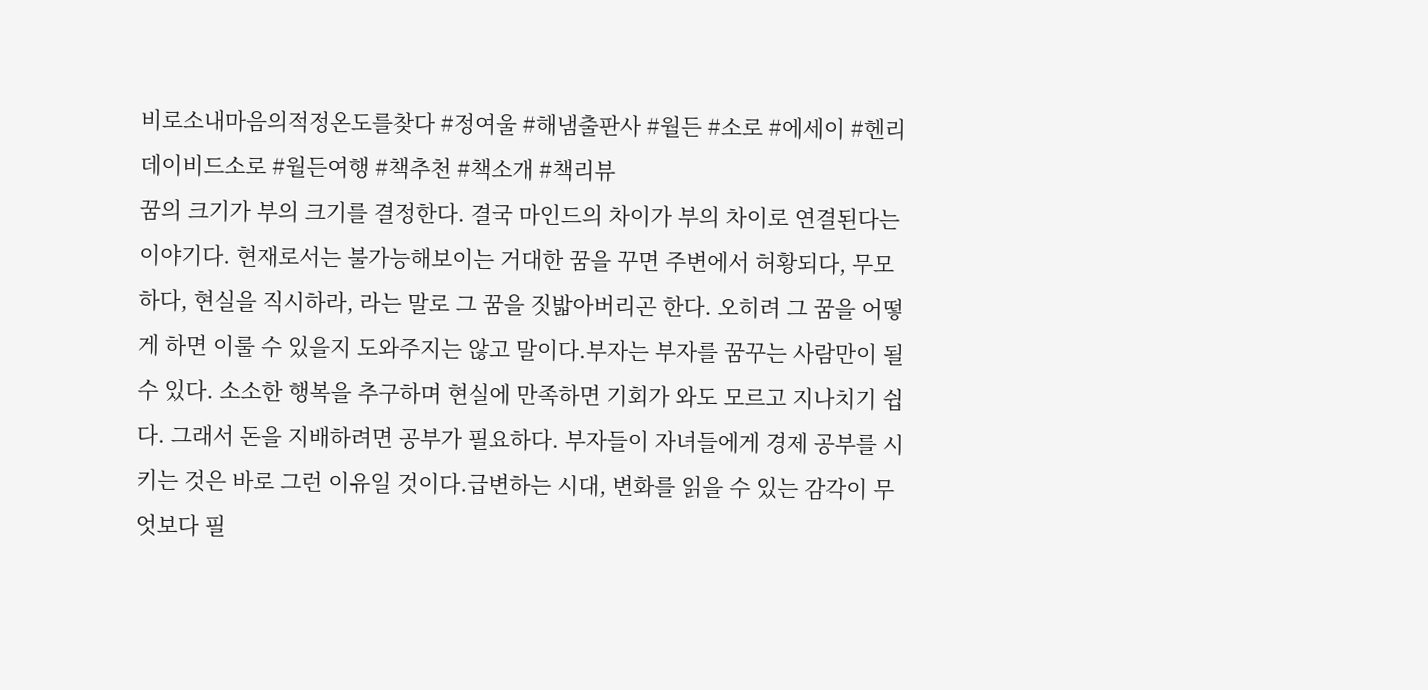비로소내마음의적정온도를찾다 #정여울 #해냄출판사 #월든 #소로 #에세이 #헨리데이비드소로 #월든여행 #책추천 #책소개 #책리뷰
꿈의 크기가 부의 크기를 결정한다. 결국 마인드의 차이가 부의 차이로 연결된다는 이야기다. 현재로서는 불가능해보이는 거대한 꿈을 꾸면 주변에서 허황되다, 무모하다, 현실을 직시하라, 라는 말로 그 꿈을 짓밟아버리곤 한다. 오히려 그 꿈을 어떻게 하면 이룰 수 있을지 도와주지는 않고 말이다.부자는 부자를 꿈꾸는 사람만이 될 수 있다. 소소한 행복을 추구하며 현실에 만족하면 기회가 와도 모르고 지나치기 쉽다. 그래서 돈을 지배하려면 공부가 필요하다. 부자들이 자녀들에게 경제 공부를 시키는 것은 바로 그런 이유일 것이다.급변하는 시대, 변화를 읽을 수 있는 감각이 무엇보다 필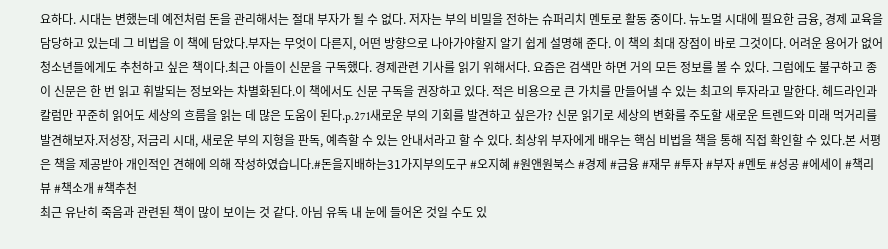요하다. 시대는 변했는데 예전처럼 돈을 관리해서는 절대 부자가 될 수 없다. 저자는 부의 비밀을 전하는 슈퍼리치 멘토로 활동 중이다. 뉴노멀 시대에 필요한 금융, 경제 교육을 담당하고 있는데 그 비법을 이 책에 담았다.부자는 무엇이 다른지, 어떤 방향으로 나아가야할지 알기 쉽게 설명해 준다. 이 책의 최대 장점이 바로 그것이다. 어려운 용어가 없어 청소년들에게도 추천하고 싶은 책이다.최근 아들이 신문을 구독했다. 경제관련 기사를 읽기 위해서다. 요즘은 검색만 하면 거의 모든 정보를 볼 수 있다. 그럼에도 불구하고 종이 신문은 한 번 읽고 휘발되는 정보와는 차별화된다.이 책에서도 신문 구독을 권장하고 있다. 적은 비용으로 큰 가치를 만들어낼 수 있는 최고의 투자라고 말한다. 헤드라인과 칼럼만 꾸준히 읽어도 세상의 흐름을 읽는 데 많은 도움이 된다.p.271새로운 부의 기회를 발견하고 싶은가? 신문 읽기로 세상의 변화를 주도할 새로운 트렌드와 미래 먹거리를 발견해보자.저성장, 저금리 시대, 새로운 부의 지형을 판독, 예측할 수 있는 안내서라고 할 수 있다. 최상위 부자에게 배우는 핵심 비법을 책을 통해 직접 확인할 수 있다.본 서평은 책을 제공받아 개인적인 견해에 의해 작성하였습니다.#돈을지배하는31가지부의도구 #오지혜 #원앤원북스 #경제 #금융 #재무 #투자 #부자 #멘토 #성공 #에세이 #책리뷰 #책소개 #책추천
최근 유난히 죽음과 관련된 책이 많이 보이는 것 같다. 아님 유독 내 눈에 들어온 것일 수도 있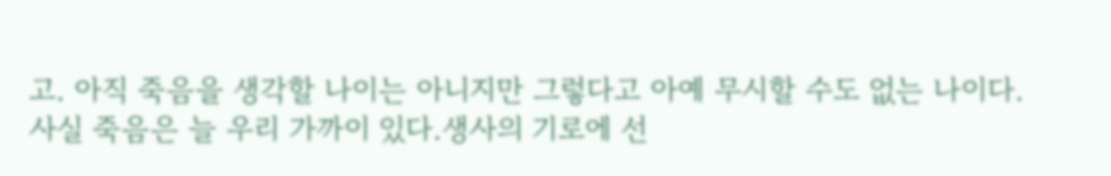고. 아직 죽음을 생각할 나이는 아니지만 그렇다고 아예 무시할 수도 없는 나이다. 사실 죽음은 늘 우리 가까이 있다.생사의 기로에 선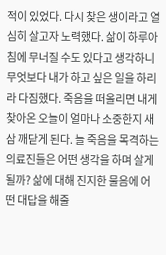적이 있었다. 다시 찾은 생이라고 열심히 살고자 노력했다. 삶이 하루아침에 무너질 수도 있다고 생각하니 무엇보다 내가 하고 싶은 일을 하리라 다짐했다. 죽음을 떠올리면 내게 찾아온 오늘이 얼마나 소중한지 새삼 깨닫게 된다. 늘 죽음을 목격하는 의료진들은 어떤 생각을 하며 살게 될까? 삶에 대해 진지한 물음에 어떤 대답을 해줄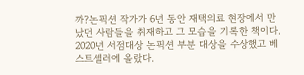까?논픽션 작가가 6년 동안 재택의료 현장에서 만났던 사람들을 취재하고 그 모습을 기록한 책이다. 2020년 서점대상 논픽션 부분 대상을 수상했고 베스트셀러에 올랐다.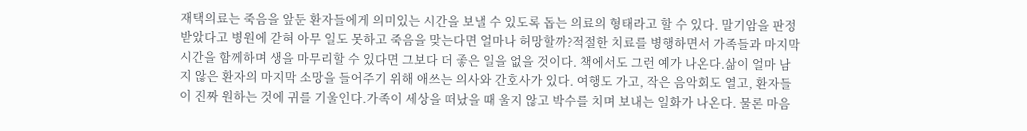재택의료는 죽음을 앞둔 환자들에게 의미있는 시간을 보낼 수 있도록 돕는 의료의 형태라고 할 수 있다. 말기암을 판정받았다고 병원에 갇혀 아무 일도 못하고 죽음을 맞는다면 얼마나 허망할까?적절한 치료를 병행하면서 가족들과 마지막 시간을 함께하며 생을 마무리할 수 있다면 그보다 더 좋은 일을 없을 것이다. 책에서도 그런 예가 나온다.삶이 얼마 남지 않은 환자의 마지막 소망을 들어주기 위해 애쓰는 의사와 간호사가 있다. 여행도 가고, 작은 음악회도 열고, 환자들이 진짜 원하는 것에 귀를 기울인다.가족이 세상을 떠났을 때 울지 않고 박수를 치며 보내는 일화가 나온다. 물론 마음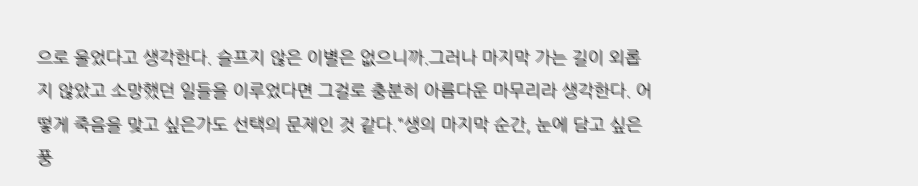으로 울었다고 생각한다. 슬프지 않은 이별은 없으니까.그러나 마지막 가는 길이 외롭지 않았고 소망했던 일들을 이루었다면 그걸로 충분히 아름다운 마무리라 생각한다. 어떻게 죽음을 맞고 싶은가도 선택의 문제인 것 같다."생의 마지막 순간, 눈에 담고 싶은 풍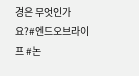경은 무엇인가요?#엔드오브라이프 #논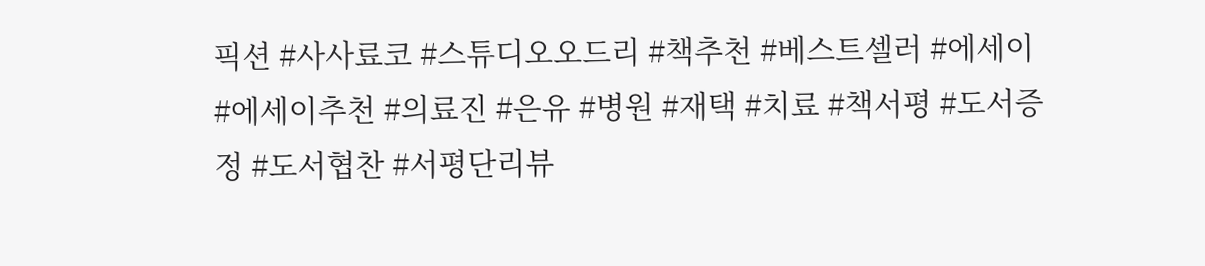픽션 #사사료코 #스튜디오오드리 #책추천 #베스트셀러 #에세이 #에세이추천 #의료진 #은유 #병원 #재택 #치료 #책서평 #도서증정 #도서협찬 #서평단리뷰